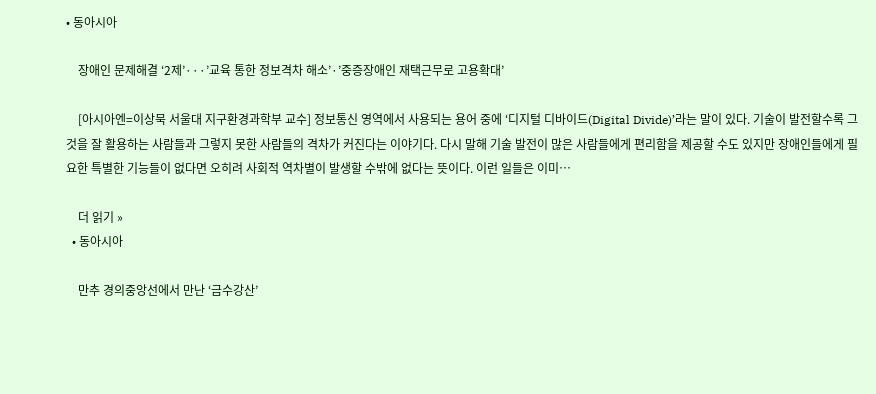• 동아시아

    장애인 문제해결 ‘2제’···’교육 통한 정보격차 해소’·’중증장애인 재택근무로 고용확대’

    [아시아엔=이상묵 서울대 지구환경과학부 교수] 정보통신 영역에서 사용되는 용어 중에 ‘디지털 디바이드(Digital Divide)’라는 말이 있다. 기술이 발전할수록 그것을 잘 활용하는 사람들과 그렇지 못한 사람들의 격차가 커진다는 이야기다. 다시 말해 기술 발전이 많은 사람들에게 편리함을 제공할 수도 있지만 장애인들에게 필요한 특별한 기능들이 없다면 오히려 사회적 역차별이 발생할 수밖에 없다는 뜻이다. 이런 일들은 이미…

    더 읽기 »
  • 동아시아

    만추 경의중앙선에서 만난 ‘금수강산’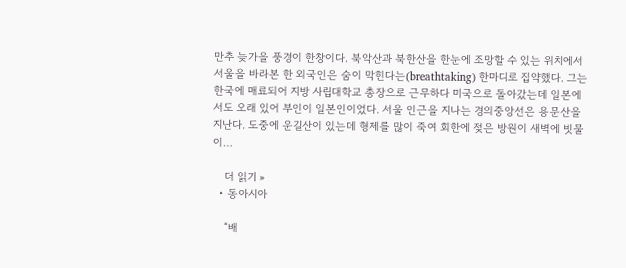만추 늦가을 풍경이 한창이다. 북악산과 북한산을 한눈에 조망할 수 있는 위치에서 서울을 바라본 한 외국인은 숨이 막힌다는(breathtaking) 한마디로 집약했다. 그는 한국에 매료되어 지방 사립대학교 총장으로 근무하다 미국으로 돌아갔는데 일본에서도 오래 있어 부인이 일본인이었다. 서울 인근을 지나는 경의중앙선은 용문산을 지난다. 도중에 운길산이 있는데 형제를 많이 죽여 회한에 젖은 방원이 새벽에 빗물이…

    더 읽기 »
  • 동아시아

    “배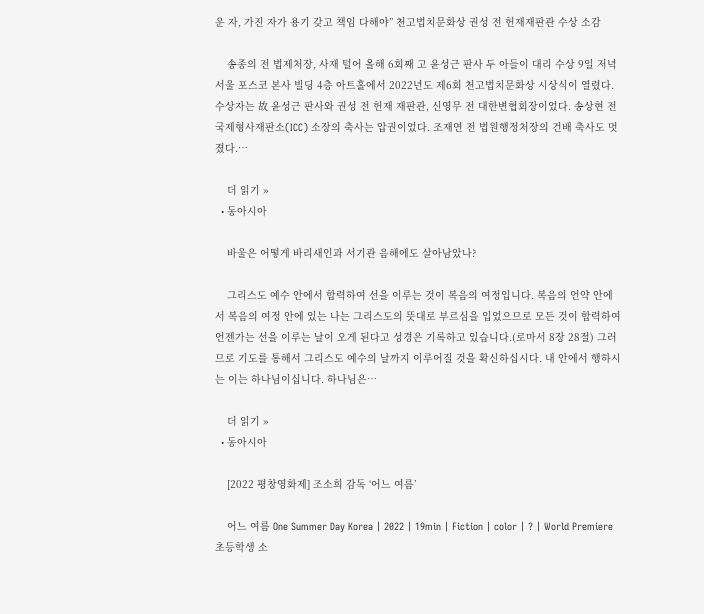운 자, 가진 자가 용기 갖고 책임 다해야” 천고법치문화상 권성 전 헌재재판관 수상 소감

    송종의 전 법제처장, 사재 털어 올해 6회째 고 윤성근 판사 두 아들이 대리 수상 9일 저녁 서울 포스코 본사 빌딩 4층 아트홀에서 2022년도 제6회 천고법치문화상 시상식이 열렸다. 수상자는 故 윤성근 판사와 권성 전 헌재 재판관, 신영무 전 대한변협회장이었다. 송상현 전 국제형사재판소(ICC) 소장의 축사는 압권이었다. 조재연 전 법원행정처장의 건배 축사도 멋졌다.…

    더 읽기 »
  • 동아시아

    바울은 어떻게 바리새인과 서기관 음해에도 살아남았나?

    그리스도 예수 안에서 합력하여 선을 이루는 것이 복음의 여정입니다. 복음의 언약 안에서 복음의 여정 안에 있는 나는 그리스도의 뜻대로 부르심을 입었으므로 모든 것이 합력하여 언젠가는 선을 이루는 날이 오게 된다고 성경은 기록하고 있습니다.(로마서 8장 28절) 그러므로 기도를 통해서 그리스도 예수의 날까지 이루어질 것을 확신하십시다. 내 안에서 행하시는 이는 하나님이십니다. 하나님은…

    더 읽기 »
  • 동아시아

    [2022 평창영화제] 조소희 감독 ‘어느 여름’

    어느 여름 One Summer Day Korea | 2022 | 19min | Fiction | color | ? | World Premiere 초등학생 소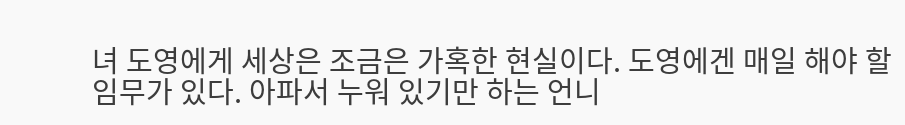녀 도영에게 세상은 조금은 가혹한 현실이다. 도영에겐 매일 해야 할 임무가 있다. 아파서 누워 있기만 하는 언니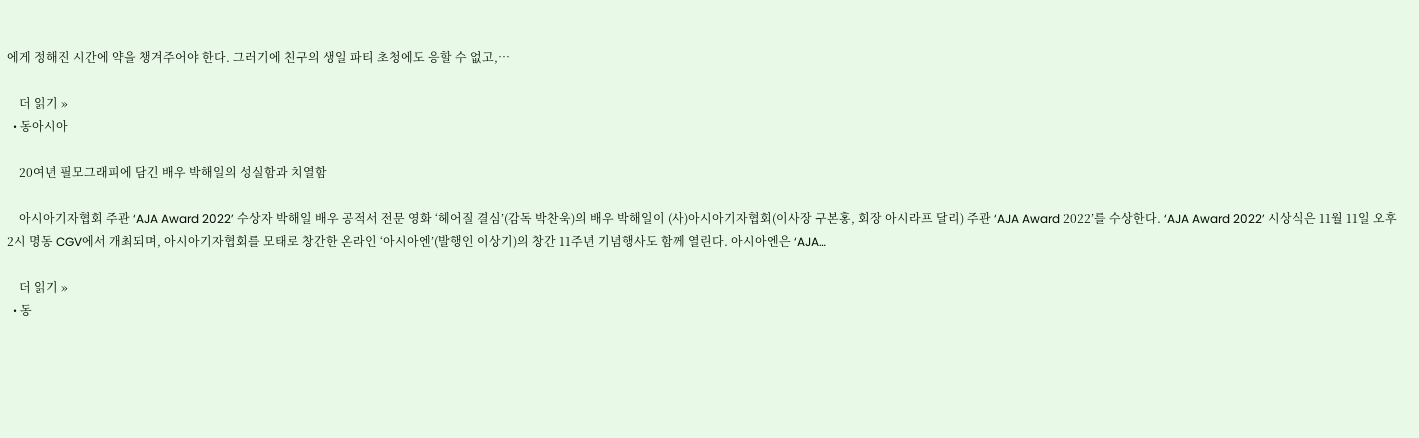에게 정해진 시간에 약을 챙겨주어야 한다. 그러기에 친구의 생일 파티 초청에도 응할 수 없고,…

    더 읽기 »
  • 동아시아

    20여년 필모그래피에 담긴 배우 박해일의 성실함과 치열함

    아시아기자협회 주관 ‘AJA Award 2022’ 수상자 박해일 배우 공적서 전문 영화 ‘헤어질 결심’(감독 박찬욱)의 배우 박해일이 (사)아시아기자협회(이사장 구본홍, 회장 아시라프 달리) 주관 ‘AJA Award 2022’를 수상한다. ‘AJA Award 2022’ 시상식은 11월 11일 오후 2시 명동 CGV에서 개최되며, 아시아기자협회를 모태로 창간한 온라인 ‘아시아엔’(발행인 이상기)의 창간 11주년 기념행사도 함께 열린다. 아시아엔은 ‘AJA…

    더 읽기 »
  • 동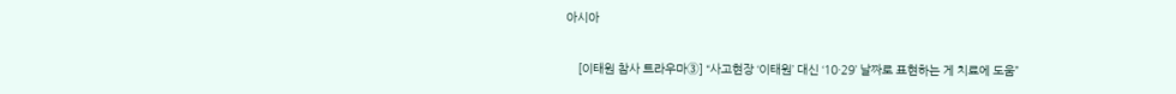아시아

    [이태원 참사 트라우마③] “사고현장 ‘이태원’ 대신 ‘10·29’ 날짜로 표현하는 게 치료에 도움”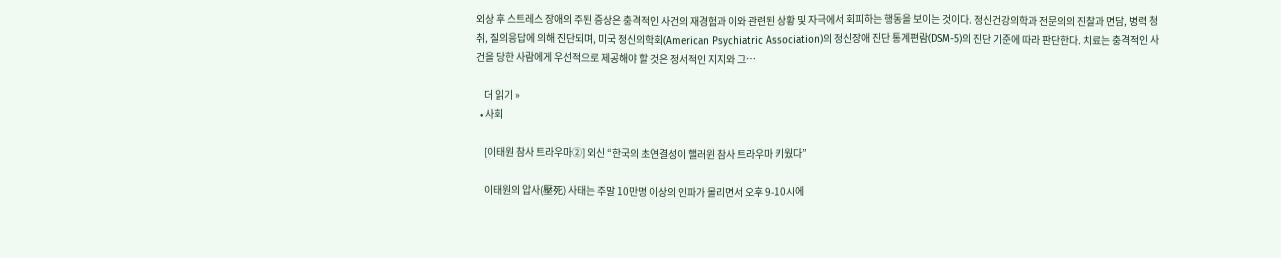외상 후 스트레스 장애의 주된 증상은 충격적인 사건의 재경험과 이와 관련된 상황 및 자극에서 회피하는 행동을 보이는 것이다. 정신건강의학과 전문의의 진찰과 면담, 병력 청취, 질의응답에 의해 진단되며, 미국 정신의학회(American Psychiatric Association)의 정신장애 진단 통계편람(DSM-5)의 진단 기준에 따라 판단한다. 치료는 충격적인 사건을 당한 사람에게 우선적으로 제공해야 할 것은 정서적인 지지와 그…

    더 읽기 »
  • 사회

    [이태원 참사 트라우마②] 외신 “한국의 초연결성이 핼러윈 참사 트라우마 키웠다”

    이태원의 압사(壓死) 사태는 주말 10만명 이상의 인파가 몰리면서 오후 9-10시에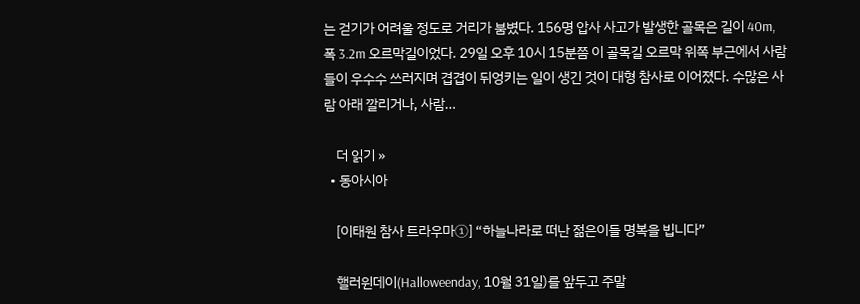는 걷기가 어려울 정도로 거리가 붐볐다. 156명 압사 사고가 발생한 골목은 길이 40m, 폭 3.2m 오르막길이었다. 29일 오후 10시 15분쯤 이 골목길 오르막 위쪽 부근에서 사람들이 우수수 쓰러지며 겹겹이 뒤엉키는 일이 생긴 것이 대형 참사로 이어졌다. 수많은 사람 아래 깔리거나, 사람…

    더 읽기 »
  • 동아시아

    [이태원 참사 트라우마①] “하늘나라로 떠난 젊은이들 명복을 빕니다”

    핼러윈데이(Halloweenday, 10월 31일)를 앞두고 주말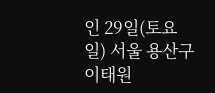인 29일(토요일) 서울 용산구 이태원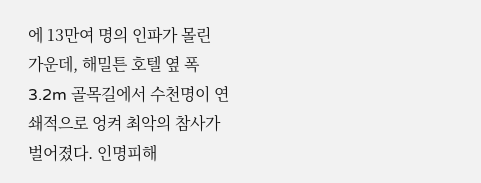에 13만여 명의 인파가 몰린 가운데, 해밀튼 호텔 옆 폭 3.2m 골목길에서 수천명이 연쇄적으로 엉켜 최악의 참사가 벌어졌다. 인명피해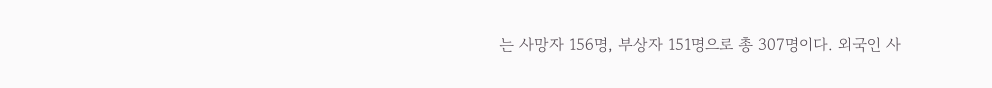는 사망자 156명, 부상자 151명으로 총 307명이다. 외국인 사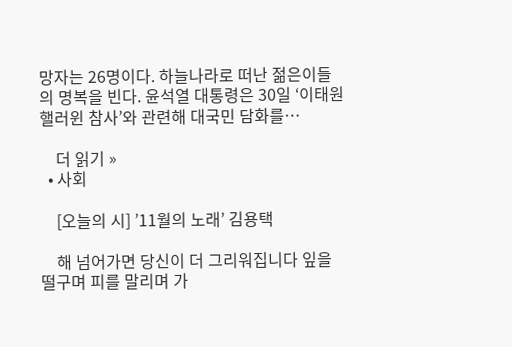망자는 26명이다. 하늘나라로 떠난 젊은이들의 명복을 빈다. 윤석열 대통령은 30일 ‘이태원 핼러윈 참사’와 관련해 대국민 담화를…

    더 읽기 »
  • 사회

    [오늘의 시] ’11월의 노래’ 김용택

    해 넘어가면 당신이 더 그리워집니다 잎을 떨구며 피를 말리며 가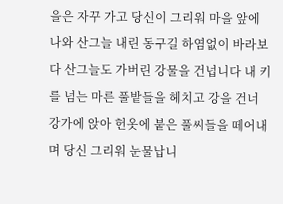을은 자꾸 가고 당신이 그리워 마을 앞에 나와 산그늘 내린 동구길 하염없이 바라보다 산그늘도 가버린 강물을 건넙니다 내 키를 넘는 마른 풀밭들을 헤치고 강을 건너 강가에 앉아 헌옷에 붙은 풀씨들을 떼어내며 당신 그리워 눈물납니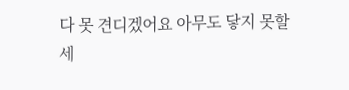다 못 견디겠어요 아무도 닿지 못할 세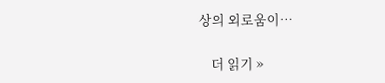상의 외로움이…

    더 읽기 »